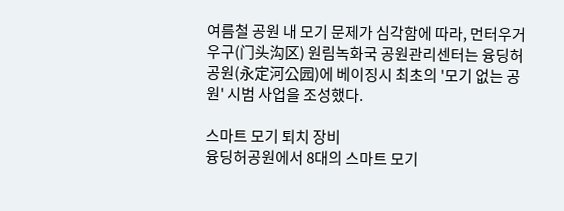여름철 공원 내 모기 문제가 심각함에 따라, 먼터우거우구(门头沟区) 원림녹화국 공원관리센터는 융딩허공원(永定河公园)에 베이징시 최초의 '모기 없는 공원' 시범 사업을 조성했다.

스마트 모기 퇴치 장비
융딩허공원에서 8대의 스마트 모기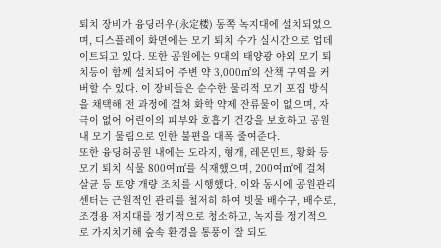퇴치 장비가 융딩러우(永定楼) 동쪽 녹지대에 설치되었으며, 디스플레이 화면에는 모기 퇴치 수가 실시간으로 업데이트되고 있다. 또한 공원에는 9대의 태양광 야외 모기 퇴치등이 함께 설치되어 주변 약 3,000㎡의 산책 구역을 커버할 수 있다. 이 장비들은 순수한 물리적 모기 포집 방식을 채택해 전 과정에 걸쳐 화학 약제 잔류물이 없으며, 자극이 없어 어린이의 피부와 호흡기 건강을 보호하고 공원 내 모기 물림으로 인한 불편을 대폭 줄여준다.
또한 융딩허공원 내에는 도라지, 형개, 레몬민트, 황화 등 모기 퇴치 식물 800여㎡를 식재했으며, 200여㎡에 걸쳐 살균 등 토양 개량 조치를 시행했다. 이와 동시에 공원관리센터는 근원적인 관리를 철저히 하여 빗물 배수구, 배수로, 조경용 저지대를 정기적으로 청소하고, 녹지를 정기적으로 가지치기해 숲속 환경을 통풍이 잘 되도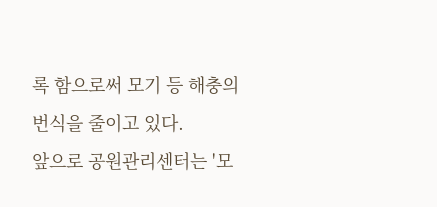록 함으로써 모기 등 해충의 번식을 줄이고 있다.
앞으로 공원관리센터는 '모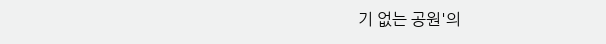기 없는 공원'의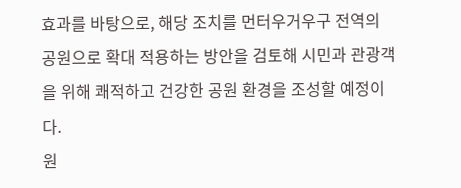효과를 바탕으로, 해당 조치를 먼터우거우구 전역의 공원으로 확대 적용하는 방안을 검토해 시민과 관광객을 위해 쾌적하고 건강한 공원 환경을 조성할 예정이다.
원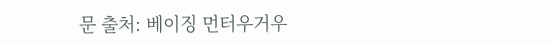문 출처: 베이징 먼터우거우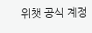위챗 공식 계정